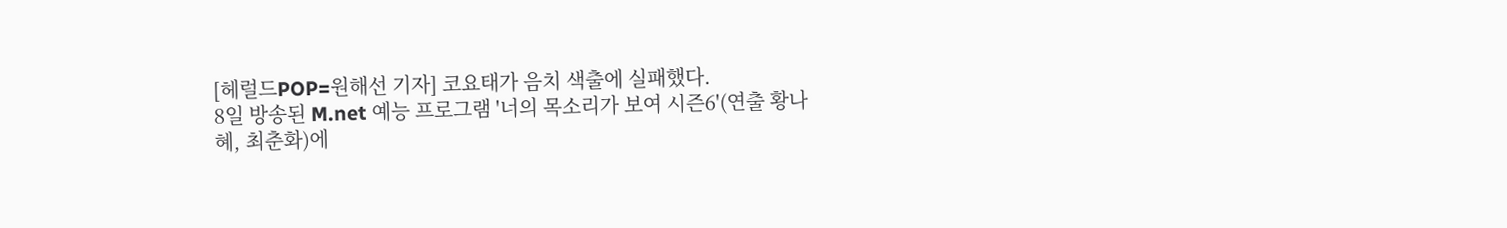[헤럴드POP=원해선 기자] 코요태가 음치 색출에 실패했다.
8일 방송된 M.net 예능 프로그램 '너의 목소리가 보여 시즌6'(연출 황나혜, 최춘화)에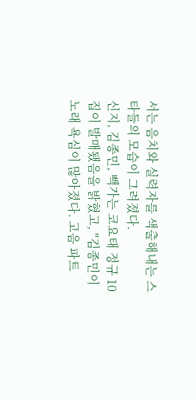서는 음치와 실력자를 색출해내는 스타들의 모습이 그려졌다.
신지, 김종민, 빽가는 코요태 정규 10집이 발매됐음을 밝혔고, "김종민이 노래 욕심이 많아졌다. 고음 파트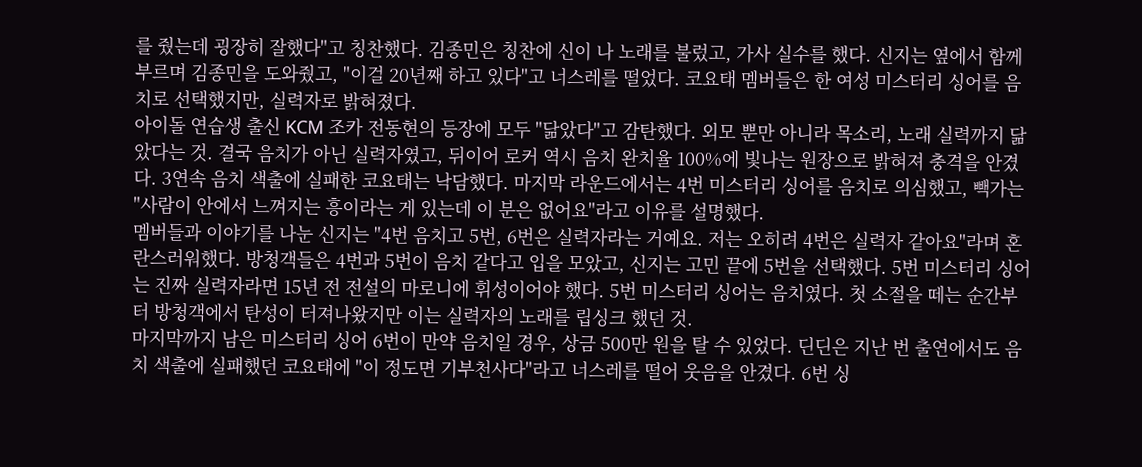를 줬는데 굉장히 잘했다"고 칭찬했다. 김종민은 칭찬에 신이 나 노래를 불렀고, 가사 실수를 했다. 신지는 옆에서 함께 부르며 김종민을 도와줬고, "이걸 20년째 하고 있다"고 너스레를 떨었다. 코요태 멤버들은 한 여성 미스터리 싱어를 음치로 선택했지만, 실력자로 밝혀졌다.
아이돌 연습생 출신 KCM 조카 전동현의 등장에 모두 "닮았다"고 감탄했다. 외모 뿐만 아니라 목소리, 노래 실력까지 닮았다는 것. 결국 음치가 아닌 실력자였고, 뒤이어 로커 역시 음치 완치율 100%에 빛나는 원장으로 밝혀져 충격을 안겼다. 3연속 음치 색출에 실패한 코요태는 낙담했다. 마지막 라운드에서는 4번 미스터리 싱어를 음치로 의심했고, 빽가는 "사람이 안에서 느껴지는 흥이라는 게 있는데 이 분은 없어요"라고 이유를 설명했다.
멤버들과 이야기를 나눈 신지는 "4번 음치고 5번, 6번은 실력자라는 거예요. 저는 오히려 4번은 실력자 같아요"라며 혼란스러워했다. 방청객들은 4번과 5번이 음치 같다고 입을 모았고, 신지는 고민 끝에 5번을 선택했다. 5번 미스터리 싱어는 진짜 실력자라면 15년 전 전설의 마로니에 휘성이어야 했다. 5번 미스터리 싱어는 음치였다. 첫 소절을 떼는 순간부터 방청객에서 탄성이 터져나왔지만 이는 실력자의 노래를 립싱크 했던 것.
마지막까지 남은 미스터리 싱어 6번이 만약 음치일 경우, 상금 500만 원을 탈 수 있었다. 딘딘은 지난 번 출연에서도 음치 색출에 실패했던 코요태에 "이 정도면 기부천사다"라고 너스레를 떨어 웃음을 안겼다. 6번 싱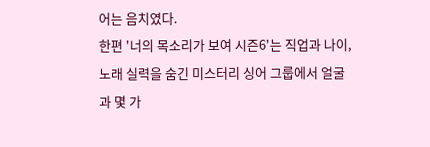어는 음치였다.
한편 '너의 목소리가 보여 시즌6'는 직업과 나이, 노래 실력을 숨긴 미스터리 싱어 그룹에서 얼굴과 몇 가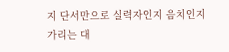지 단서만으로 실력자인지 음치인지 가리는 대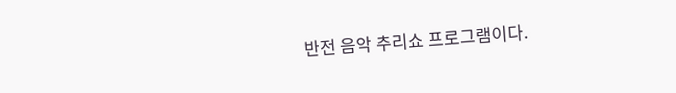반전 음악 추리쇼 프로그램이다.